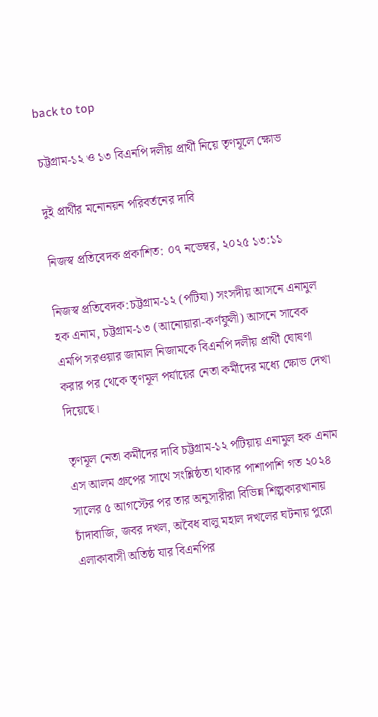back to top

চট্টগ্রাম-১২ ও ১৩ বিএনপি দলীয় প্রার্থী নিয়ে তৃণমূলে ক্ষোভ

দুই প্রার্থীর মনোনয়ন পরিবর্তনের দাবি

নিজস্ব প্রতিবেদক প্রকাশিত: ০৭ নভেম্বর, ২০২৫ ১৩:১১

নিজস্ব প্রতিবেদক:চট্টগ্রাম-১২ (পটিযা) সংসদীয় আসনে এনামুল হক এনাম, চট্টগ্রাম-১৩ (আনোয়ারা-কর্ণফুলী) আসনে সাবেক এমপি সরওয়ার জামাল নিজামকে বিএনপি দলীয় প্রার্থী ঘোষণা করার পর থেকে তৃণমূল পর্যায়ের নেতা কর্মীদের মধ্যে ক্ষোভ দেখা দিয়েছে।

তৃণমূল নেতা কর্মীদের দাবি চট্টগ্রাম-১২ পটিয়ায় এনামুল হক এনাম এস আলম গ্রুপের সাথে সংশ্লিষ্ঠতা থাকার পাশাপাশি গত ২০২৪ সালের ৫ আগস্টের পর তার অনুসারীরা বিভিন্ন শিল্পকারখানায় চাঁদাবাজি, জবর দখল, অবৈধ বালু মহাল দখলের ঘটনায় পুরো এলাকাবাসী অতিষ্ঠ যার বিএনপির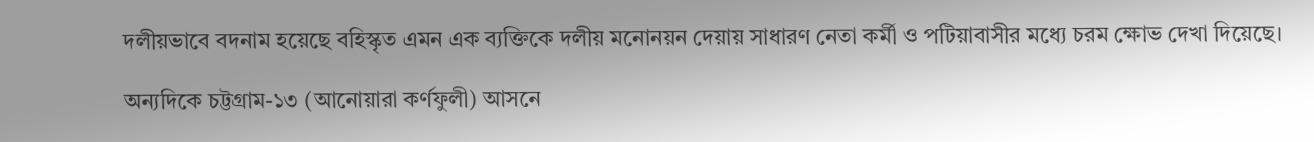দলীয়ভাবে বদনাম হয়েছে বহিস্কৃত এমন এক ব্যক্তিকে দলীয় মনোনয়ন দেয়ায় সাধারণ নেতা কর্মী ও পটিয়াবাসীর মধ্যে চরম ক্ষোভ দেখা দিয়েছে।

অন্যদিকে চট্টগ্রাম-১৩ (আনোয়ারা কর্ণফুলী) আসনে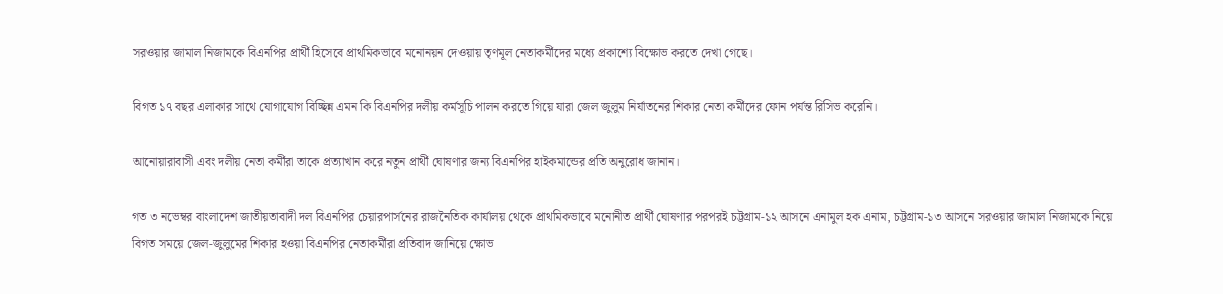সরওয়ার জামাল নিজামকে বিএনপির প্রার্থী হিসেবে প্রাথমিকভাবে মনোনয়ন দেওয়ায় তৃণমূল নেতাকর্মীদের মধ্যে প্রকাশ্যে বিক্ষোভ করতে দেখা গেছে।

বিগত ১৭ বছর এলাকার সাথে যোগাযোগ বিচ্ছিন্ন এমন কি বিএনপির দলীয় কর্মসূচি পালন করতে গিয়ে যারা জেল জুলুম নির্যাতনের শিকার নেতা কর্মীদের ফোন পর্যন্ত রিসিভ করেনি।

আনোয়ারাবাসী এবং দলীয় নেতা কর্মীরা তাকে প্রত্যাখান করে নতুন প্রার্থী ঘোষণার জন্য বিএনপির হাইকমান্ডের প্রতি অনুরোধ জানান।

গত ৩ নভেম্বর বাংলাদেশ জাতীয়তাবাদী দল বিএনপির চেয়ারপার্সনের রাজনৈতিক কার্যালয় থেকে প্রাথমিকভাবে মনোনীত প্রার্থী ঘোষণার পরপরই চট্টগ্রাম-১২ আসনে এনামুল হক এনাম, চট্টগ্রাম-১৩ আসনে সরওয়ার জামাল নিজামকে নিয়ে বিগত সময়ে জেল-জুলুমের শিকার হওয়া বিএনপির নেতাকর্মীরা প্রতিবাদ জানিয়ে ক্ষোভ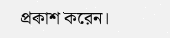প্রকাশ করেন।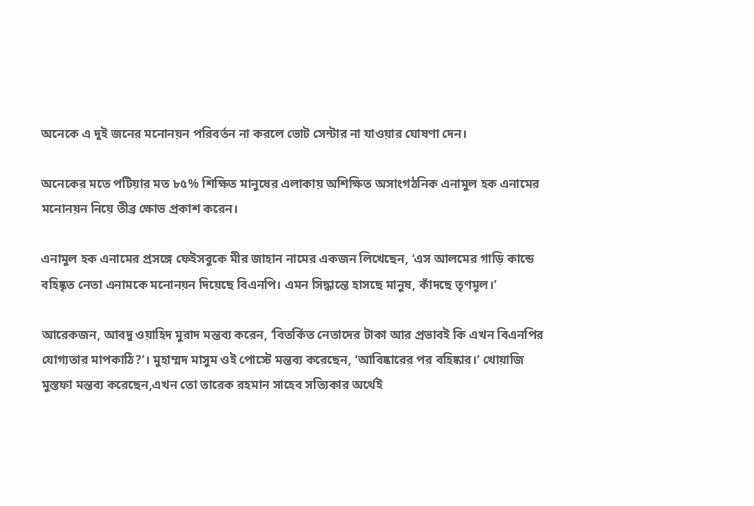অনেকে এ দুই জনের মনোনয়ন পরিবর্তন না করলে ভোট সেন্টার না যাওয়ার ঘোষণা দেন।

অনেকের মতে পটিয়ার মত ৮৫% শিক্ষিত মানুষের এলাকায় অশিক্ষিত অসাংগঠনিক এনামুল হক এনামের মনোনয়ন নিয়ে তীব্র ক্ষোভ প্রকাশ করেন।

এনামুল হক এনামের প্রসঙ্গে ফেইসবুকে মীর জাহান নামের একজন লিখেছেন, ‘এস আলমের গাড়ি কান্ডে বহিষ্কৃত নেতা এনামকে মনোনয়ন দিয়েছে বিএনপি। এমন সিদ্ধান্তে হাসছে মানুষ, কাঁদছে তৃণমূল।’

আরেকজন, আবদু ওয়াহিদ মুরাদ মন্তব্য করেন, ‘বিতর্কিত নেতাদের টাকা আর প্রভাবই কি এখন বিএনপির যোগ্যতার মাপকাঠি?’। মুহাম্মদ মাসুম ওই পোস্টে মন্তব্য করেছেন, ‘আবিষ্কারের পর বহিষ্কার।’ খোয়াজি মুস্তফা মন্তব্য করেছেন,এখন তো তারেক রহমান সাহেব সত্যিকার অর্থেই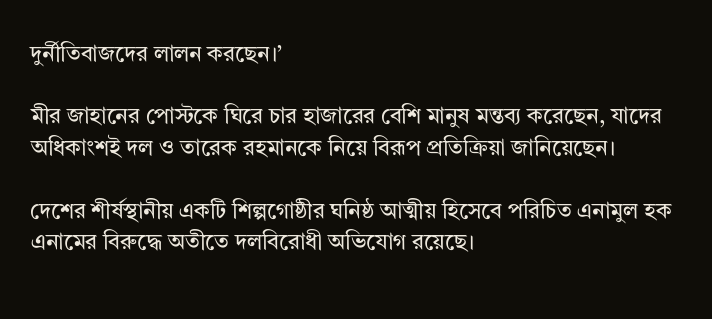দুর্নীতিবাজদের লালন করছেন।’

মীর জাহানের পোস্টকে ঘিরে চার হাজারের বেশি মানুষ মন্তব্য করেছেন, যাদের অধিকাংশই দল ও তারেক রহমানকে নিয়ে বিরূপ প্রতিক্রিয়া জানিয়েছেন।

দেশের শীর্ষস্থানীয় একটি শিল্পগোষ্ঠীর ঘনিষ্ঠ আত্মীয় হিসেবে পরিচিত এনামুল হক এনামের বিরুদ্ধে অতীতে দলবিরোধী অভিযোগ রয়েছে।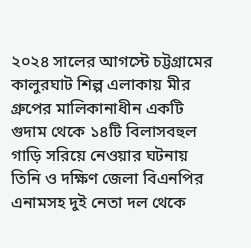২০২৪ সালের আগস্টে চট্টগ্রামের কালুরঘাট শিল্প এলাকায় মীর গ্রুপের মালিকানাধীন একটি গুদাম থেকে ১৪টি বিলাসবহুল গাড়ি সরিয়ে নেওয়ার ঘটনায় তিনি ও দক্ষিণ জেলা বিএনপির এনামসহ দুই নেতা দল থেকে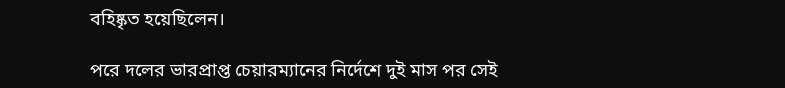বহিষ্কৃত হয়েছিলেন।

পরে দলের ভারপ্রাপ্ত চেয়ারম্যানের নির্দেশে দুই মাস পর সেই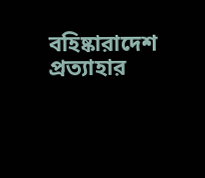বহিষ্কারাদেশ প্রত্যাহার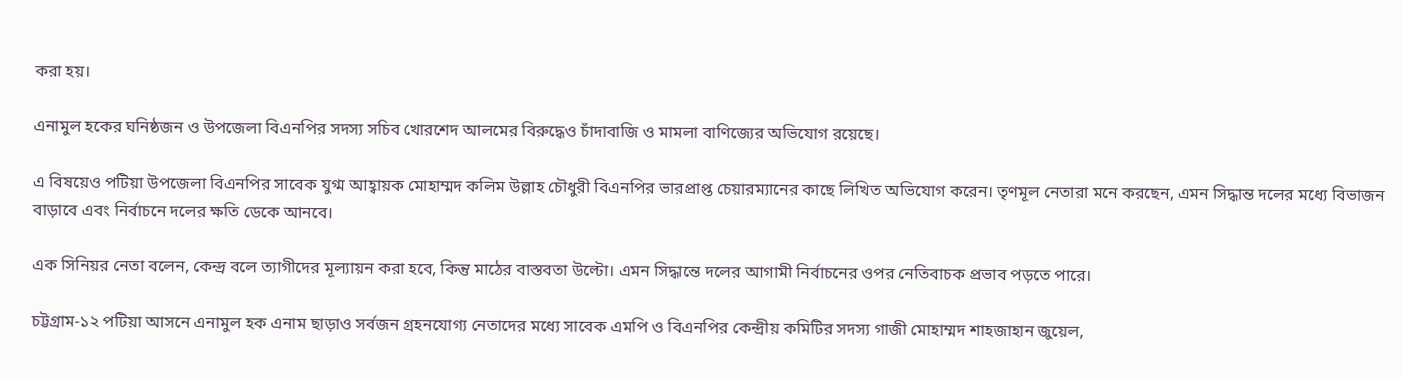করা হয়।

এনামুল হকের ঘনিষ্ঠজন ও উপজেলা বিএনপির সদস্য সচিব খোরশেদ আলমের বিরুদ্ধেও চাঁদাবাজি ও মামলা বাণিজ্যের অভিযোগ রয়েছে।

এ বিষয়েও পটিয়া উপজেলা বিএনপির সাবেক যুগ্ম আহ্বায়ক মোহাম্মদ কলিম উল্লাহ চৌধুরী বিএনপির ভারপ্রাপ্ত চেয়ারম্যানের কাছে লিখিত অভিযোগ করেন। তৃণমূল নেতারা মনে করছেন, এমন সিদ্ধান্ত দলের মধ্যে বিভাজন বাড়াবে এবং নির্বাচনে দলের ক্ষতি ডেকে আনবে।

এক সিনিয়র নেতা বলেন, কেন্দ্র বলে ত্যাগীদের মূল্যায়ন করা হবে, কিন্তু মাঠের বাস্তবতা উল্টো। এমন সিদ্ধান্তে দলের আগামী নির্বাচনের ওপর নেতিবাচক প্রভাব পড়তে পারে।

চট্টগ্রাম-১২ পটিয়া আসনে এনামুল হক এনাম ছাড়াও সর্বজন গ্রহনযোগ্য নেতাদের মধ্যে সাবেক এমপি ও বিএনপির কেন্দ্রীয় কমিটির সদস্য গাজী মোহাম্মদ শাহজাহান জুয়েল,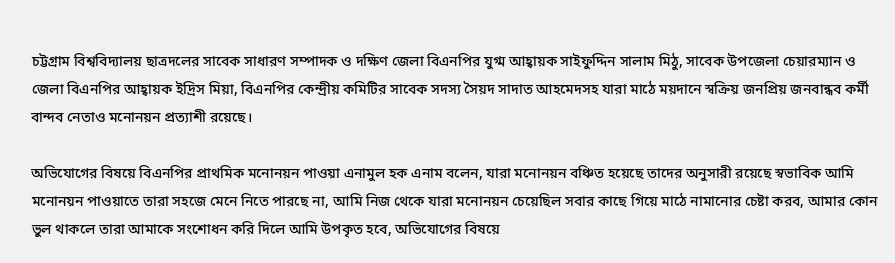চট্টগ্রাম বিশ্ববিদ্যালয় ছাত্রদলের সাবেক সাধারণ সম্পাদক ও দক্ষিণ জেলা বিএনপির যুগ্ম আহ্বায়ক সাইফুদ্দিন সালাম মিঠু, সাবেক উপজেলা চেয়ারম্যান ও জেলা বিএনপির আহ্বায়ক ইদ্রিস মিয়া, বিএনপির কেন্দ্রীয় কমিটির সাবেক সদস্য সৈয়দ সাদাত আহমেদসহ যারা মাঠে ময়দানে স্বক্রিয় জনপ্রিয় জনবান্ধব কর্মী বান্দব নেতাও মনোনয়ন প্রত্যাশী রয়েছে।

অভিযোগের বিষয়ে বিএনপির প্রাথমিক মনোনয়ন পাওয়া এনামুল হক এনাম বলেন, যারা মনোনয়ন বঞ্চিত হয়েছে তাদের অনুসারী রয়েছে স্বভাবিক আমি মনোনয়ন পাওয়াতে তারা সহজে মেনে নিতে পারছে না, আমি নিজ থেকে যারা মনোনয়ন চেয়েছিল সবার কাছে গিয়ে মাঠে নামানোর চেষ্টা করব, আমার কোন ভুল থাকলে তারা আমাকে সংশোধন করি দিলে আমি উপকৃত হবে, অভিযোগের বিষয়ে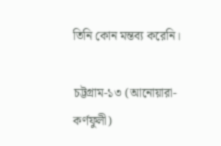তিনি কোন মন্তব্য করেনি।

চট্টগ্রাম-১৩ (আনোয়ারা-কর্ণফুলী)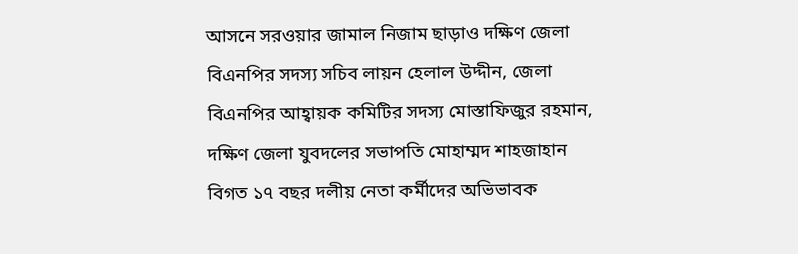আসনে সরওয়ার জামাল নিজাম ছাড়াও দক্ষিণ জেলা বিএনপির সদস্য সচিব লায়ন হেলাল উদ্দীন, জেলা বিএনপির আহ্বায়ক কমিটির সদস্য মোস্তাফিজুর রহমান, দক্ষিণ জেলা যুবদলের সভাপতি মোহাম্মদ শাহজাহান বিগত ১৭ বছর দলীয় নেতা কর্মীদের অভিভাবক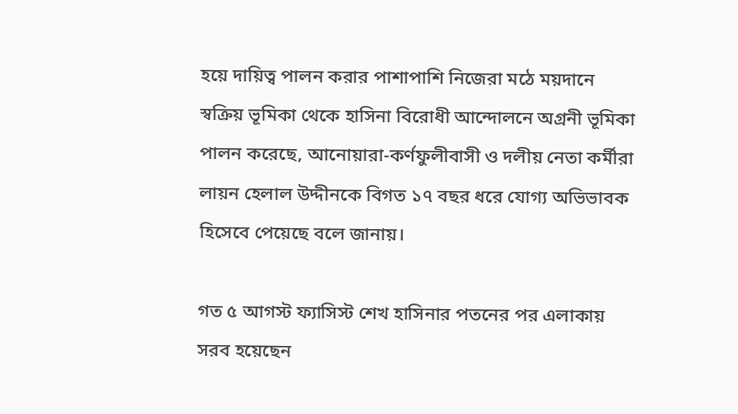হয়ে দায়িত্ব পালন করার পাশাপাশি নিজেরা মঠে ময়দানে স্বক্রিয় ভূমিকা থেকে হাসিনা বিরোধী আন্দোলনে অগ্রনী ভূমিকা পালন করেছে, আনোয়ারা-কর্ণফুলীবাসী ও দলীয় নেতা কর্মীরা লায়ন হেলাল উদ্দীনকে বিগত ১৭ বছর ধরে যোগ্য অভিভাবক হিসেবে পেয়েছে বলে জানায়।

গত ৫ আগস্ট ফ্যাসিস্ট শেখ হাসিনার পতনের পর এলাকায় সরব হয়েছেন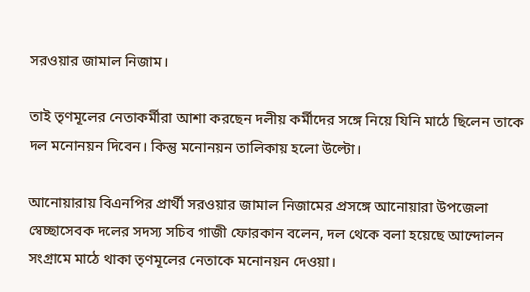সরওয়ার জামাল নিজাম।

তাই তৃণমূলের নেতাকর্মীরা আশা করছেন দলীয় কর্মীদের সঙ্গে নিয়ে যিনি মাঠে ছিলেন তাকে দল মনোনয়ন দিবেন। কিন্তু মনোনয়ন তালিকায় হলো উল্টো।

আনোয়ারায় বিএনপির প্রার্থী সরওয়ার জামাল নিজামের প্রসঙ্গে আনোয়ারা উপজেলা স্বেচ্ছাসেবক দলের সদস্য সচিব গাজী ফোরকান বলেন, দল থেকে বলা হয়েছে আন্দোলন সংগ্রামে মাঠে থাকা তৃণমূলের নেতাকে মনোনয়ন দেওয়া।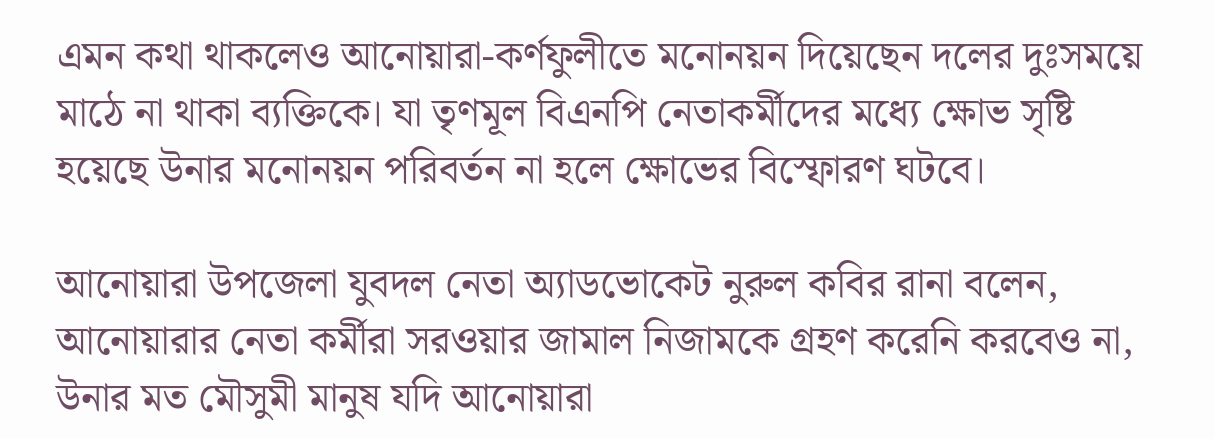এমন কথা থাকলেও আনোয়ারা-কর্ণফুলীতে মনোনয়ন দিয়েছেন দলের দুঃসময়ে মাঠে না থাকা ব্যক্তিকে। যা তৃণমূল বিএনপি নেতাকর্মীদের মধ্যে ক্ষোভ সৃষ্টি হয়েছে উনার মনোনয়ন পরিবর্তন না হলে ক্ষোভের বিস্ফোরণ ঘটবে।

আনোয়ারা উপজেলা যুবদল নেতা অ্যাডভোকেট নুরুল কবির রানা বলেন, আনোয়ারার নেতা কর্মীরা সরওয়ার জামাল নিজামকে গ্রহণ করেনি করবেও না, উনার মত মৌসুমী মানুষ যদি আনোয়ারা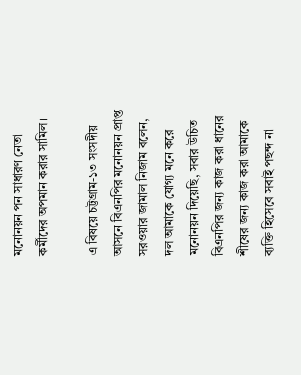মনোনয়ন পন সাধারণ নেতা কর্মীদের অপমান করার সামিল।

এ বিষয়ে চট্টগ্রাম-১৩ সংসদীয় আসনে বিএনপির মনোনয়ন প্রাপ্ত সরওয়ার জামাল নিজাম বলেন, দল আমাকে যোগ্য মনে করে মনোনয়ন দিয়েছি, সবার উচিত বিএনপির জন্য কাজ করা ধানের শীষের জন্য কাজ করা আমাকে ব্যক্তি হিসেবে সবাই পছন্দ না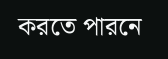করতে পারনে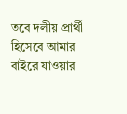তবে দলীয় প্রার্থী হিসেবে আমার বাইরে যাওয়ার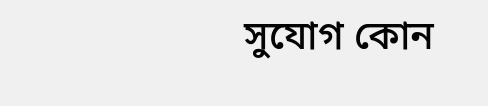সুযোগ কোন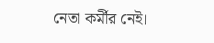নেতা কর্মীর নেই।